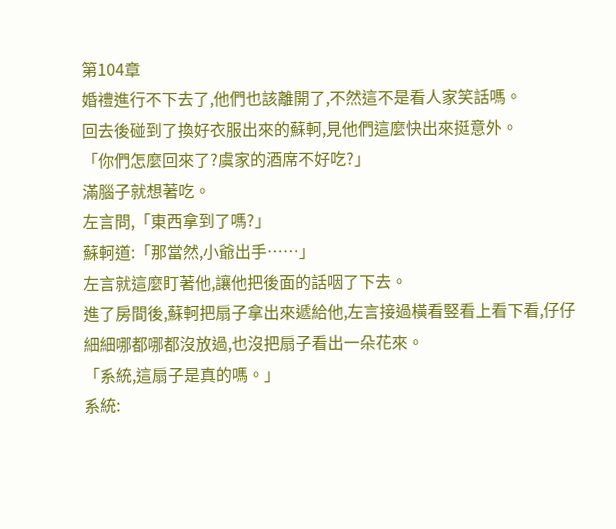第104章
婚禮進行不下去了,他們也該離開了,不然這不是看人家笑話嗎。
回去後碰到了換好衣服出來的蘇軻,見他們這麼快出來挺意外。
「你們怎麼回來了?虞家的酒席不好吃?」
滿腦子就想著吃。
左言問,「東西拿到了嗎?」
蘇軻道:「那當然,小爺出手……」
左言就這麼盯著他,讓他把後面的話咽了下去。
進了房間後,蘇軻把扇子拿出來遞給他,左言接過橫看竪看上看下看,仔仔細細哪都哪都沒放過,也沒把扇子看出一朵花來。
「系統,這扇子是真的嗎。」
系統: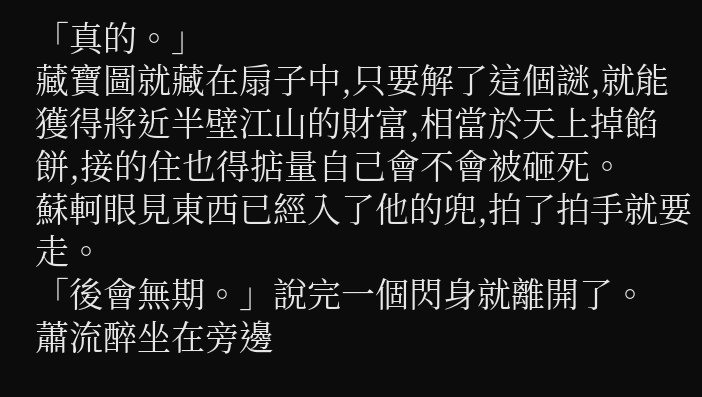「真的。」
藏寶圖就藏在扇子中,只要解了這個謎,就能獲得將近半壁江山的財富,相當於天上掉餡餅,接的住也得掂量自己會不會被砸死。
蘇軻眼見東西已經入了他的兜,拍了拍手就要走。
「後會無期。」說完一個閃身就離開了。
蕭流醉坐在旁邊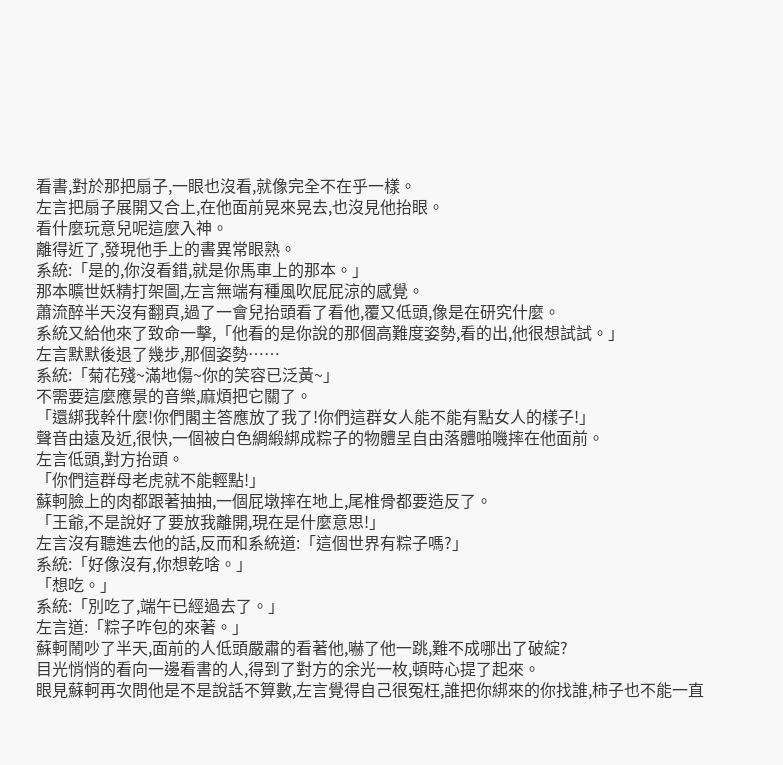看書,對於那把扇子,一眼也沒看,就像完全不在乎一樣。
左言把扇子展開又合上,在他面前晃來晃去,也沒見他抬眼。
看什麼玩意兒呢這麼入神。
離得近了,發現他手上的書異常眼熟。
系統:「是的,你沒看錯,就是你馬車上的那本。」
那本曠世妖精打架圖,左言無端有種風吹屁屁涼的感覺。
蕭流醉半天沒有翻頁,過了一會兒抬頭看了看他,覆又低頭,像是在研究什麼。
系統又給他來了致命一擊,「他看的是你說的那個高難度姿勢,看的出,他很想試試。」
左言默默後退了幾步,那個姿勢……
系統:「菊花殘~滿地傷~你的笑容已泛黃~」
不需要這麼應景的音樂,麻煩把它關了。
「還綁我幹什麼!你們閣主答應放了我了!你們這群女人能不能有點女人的樣子!」
聲音由遠及近,很快,一個被白色綢緞綁成粽子的物體呈自由落體啪嘰摔在他面前。
左言低頭,對方抬頭。
「你們這群母老虎就不能輕點!」
蘇軻臉上的肉都跟著抽抽,一個屁墩摔在地上,尾椎骨都要造反了。
「王爺,不是說好了要放我離開,現在是什麼意思!」
左言沒有聽進去他的話,反而和系統道:「這個世界有粽子嗎?」
系統:「好像沒有,你想乾啥。」
「想吃。」
系統:「別吃了,端午已經過去了。」
左言道:「粽子咋包的來著。」
蘇軻鬧吵了半天,面前的人低頭嚴肅的看著他,嚇了他一跳,難不成哪出了破綻?
目光悄悄的看向一邊看書的人,得到了對方的余光一枚,頓時心提了起來。
眼見蘇軻再次問他是不是說話不算數,左言覺得自己很冤枉,誰把你綁來的你找誰,柿子也不能一直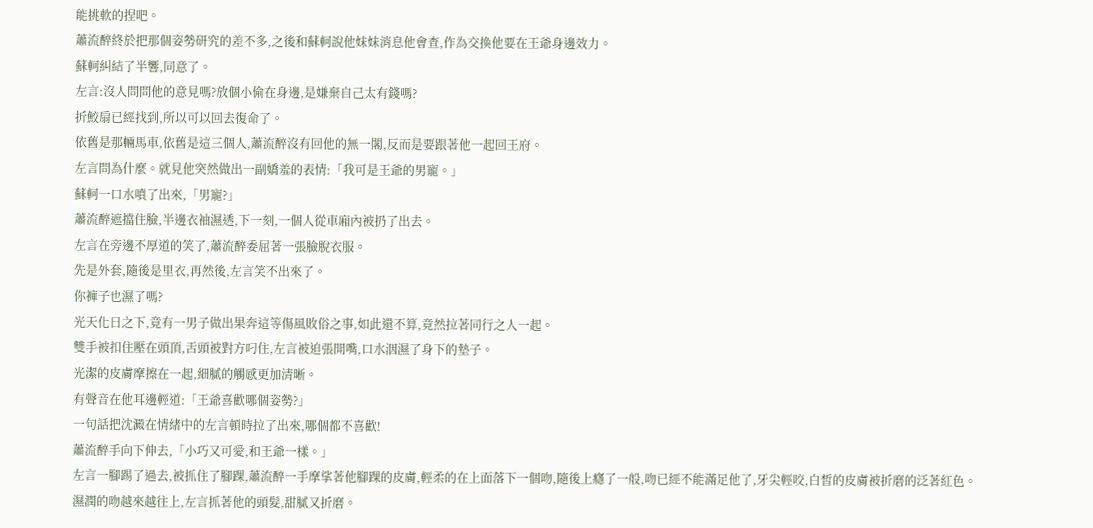能挑軟的捏吧。
蕭流醉終於把那個姿勢研究的差不多,之後和蘇軻說他妹妹消息他會查,作為交換他要在王爺身邊效力。
蘇軻糾結了半響,同意了。
左言:沒人問問他的意見嗎?放個小偷在身邊,是嫌棄自己太有錢嗎?
折鮫扇已經找到,所以可以回去復命了。
依舊是那輛馬車,依舊是這三個人,蕭流醉沒有回他的無一閣,反而是要跟著他一起回王府。
左言問為什麼。就見他突然做出一副嬌羞的表情:「我可是王爺的男寵。」
蘇軻一口水噴了出來,「男寵?」
蕭流醉遮擋住臉,半邊衣袖濕透,下一刻,一個人從車廂內被扔了出去。
左言在旁邊不厚道的笑了,蕭流醉委屈著一張臉脫衣服。
先是外套,隨後是里衣,再然後,左言笑不出來了。
你褲子也濕了嗎?
光天化日之下,竟有一男子做出果奔這等傷風敗俗之事,如此還不算,竟然拉著同行之人一起。
雙手被扣住壓在頭頂,舌頭被對方叼住,左言被迫張開嘴,口水洇濕了身下的墊子。
光潔的皮膚摩擦在一起,細膩的觸感更加清晰。
有聲音在他耳邊輕道:「王爺喜歡哪個姿勢?」
一句話把沈澱在情緒中的左言頓時拉了出來,哪個都不喜歡!
蕭流醉手向下伸去,「小巧又可愛,和王爺一樣。」
左言一腳踢了過去,被抓住了腳踝,蕭流醉一手摩挲著他腳踝的皮膚,輕柔的在上面落下一個吻,隨後上癮了一般,吻已經不能滿足他了,牙尖輕咬,白皙的皮膚被折磨的泛著紅色。
濕潤的吻越來越往上,左言抓著他的頭髮,甜膩又折磨。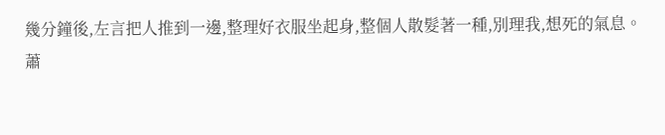幾分鐘後,左言把人推到一邊,整理好衣服坐起身,整個人散髮著一種,別理我,想死的氣息。
蕭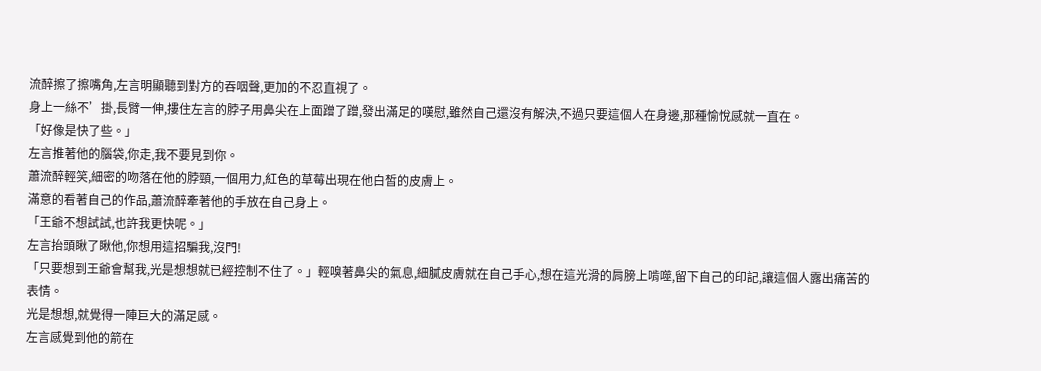流醉擦了擦嘴角,左言明顯聽到對方的吞咽聲,更加的不忍直視了。
身上一絲不’掛,長臂一伸,摟住左言的脖子用鼻尖在上面蹭了蹭,發出滿足的嘆慰,雖然自己還沒有解決,不過只要這個人在身邊,那種愉悅感就一直在。
「好像是快了些。」
左言推著他的腦袋,你走,我不要見到你。
蕭流醉輕笑,細密的吻落在他的脖頸,一個用力,紅色的草莓出現在他白皙的皮膚上。
滿意的看著自己的作品,蕭流醉牽著他的手放在自己身上。
「王爺不想試試,也許我更快呢。」
左言抬頭瞅了瞅他,你想用這招騙我,沒門!
「只要想到王爺會幫我,光是想想就已經控制不住了。」輕嗅著鼻尖的氣息,細膩皮膚就在自己手心,想在這光滑的肩膀上啃噬,留下自己的印記,讓這個人露出痛苦的表情。
光是想想,就覺得一陣巨大的滿足感。
左言感覺到他的箭在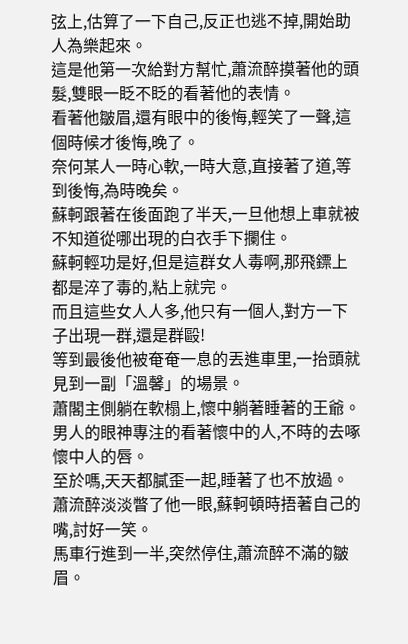弦上,估算了一下自己,反正也逃不掉,開始助人為樂起來。
這是他第一次給對方幫忙,蕭流醉摸著他的頭髮,雙眼一眨不眨的看著他的表情。
看著他皺眉,還有眼中的後悔,輕笑了一聲,這個時候才後悔,晚了。
奈何某人一時心軟,一時大意,直接著了道,等到後悔,為時晚矣。
蘇軻跟著在後面跑了半天,一旦他想上車就被不知道從哪出現的白衣手下攔住。
蘇軻輕功是好,但是這群女人毒啊,那飛鏢上都是淬了毒的,粘上就完。
而且這些女人人多,他只有一個人,對方一下子出現一群,還是群毆!
等到最後他被奄奄一息的丟進車里,一抬頭就見到一副「溫馨」的場景。
蕭閣主側躺在軟榻上,懷中躺著睡著的王爺。
男人的眼神專注的看著懷中的人,不時的去啄懷中人的唇。
至於嗎,天天都膩歪一起,睡著了也不放過。
蕭流醉淡淡瞥了他一眼,蘇軻頓時捂著自己的嘴,討好一笑。
馬車行進到一半,突然停住,蕭流醉不滿的皺眉。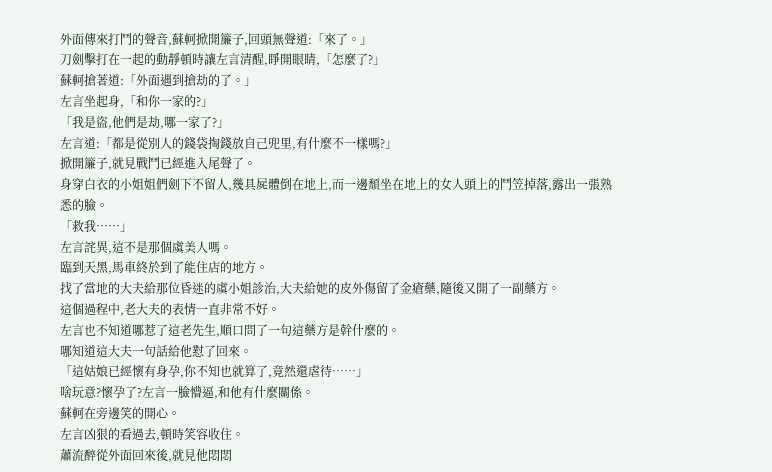外面傳來打鬥的聲音,蘇軻掀開簾子,回頭無聲道:「來了。」
刀劍擊打在一起的動靜頓時讓左言清醒,睜開眼睛,「怎麼了?」
蘇軻搶著道:「外面遇到搶劫的了。」
左言坐起身,「和你一家的?」
「我是盜,他們是劫,哪一家了?」
左言道:「都是從別人的錢袋掏錢放自己兜里,有什麼不一樣嗎?」
掀開簾子,就見戰鬥已經進入尾聲了。
身穿白衣的小姐姐們劍下不留人,幾具屍體倒在地上,而一邊頹坐在地上的女人頭上的鬥笠掉落,露出一張熟悉的臉。
「救我……」
左言詫異,這不是那個虞美人嗎。
臨到天黑,馬車終於到了能住店的地方。
找了當地的大夫給那位昏迷的虞小姐診治,大夫給她的皮外傷留了金瘡藥,隨後又開了一副藥方。
這個過程中,老大夫的表情一直非常不好。
左言也不知道哪惹了這老先生,順口問了一句這藥方是幹什麼的。
哪知道這大夫一句話給他懟了回來。
「這姑娘已經懷有身孕,你不知也就算了,竟然還虐待……」
啥玩意?懷孕了?左言一臉懵逼,和他有什麼關係。
蘇軻在旁邊笑的開心。
左言凶狠的看過去,頓時笑容收住。
蕭流醉從外面回來後,就見他悶悶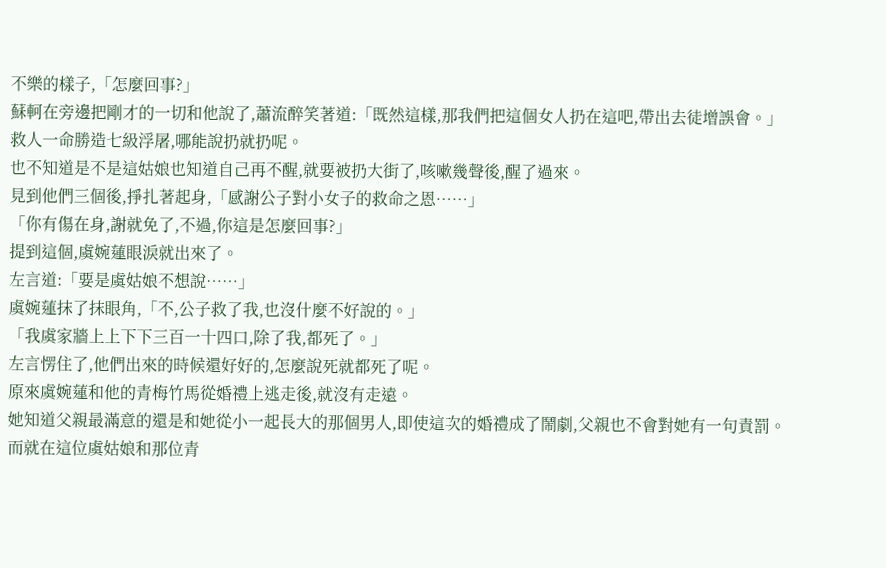不樂的樣子,「怎麼回事?」
蘇軻在旁邊把剛才的一切和他說了,蕭流醉笑著道:「既然這樣,那我們把這個女人扔在這吧,帶出去徒增誤會。」
救人一命勝造七級浮屠,哪能說扔就扔呢。
也不知道是不是這姑娘也知道自己再不醒,就要被扔大街了,咳嗽幾聲後,醒了過來。
見到他們三個後,掙扎著起身,「感謝公子對小女子的救命之恩……」
「你有傷在身,謝就免了,不過,你這是怎麼回事?」
提到這個,虞婉蓮眼淚就出來了。
左言道:「要是虞姑娘不想說……」
虞婉蓮抹了抹眼角,「不,公子救了我,也沒什麼不好說的。」
「我虞家牆上上下下三百一十四口,除了我,都死了。」
左言愣住了,他們出來的時候還好好的,怎麼說死就都死了呢。
原來虞婉蓮和他的青梅竹馬從婚禮上逃走後,就沒有走遠。
她知道父親最滿意的還是和她從小一起長大的那個男人,即使這次的婚禮成了鬧劇,父親也不會對她有一句責罰。
而就在這位虞姑娘和那位青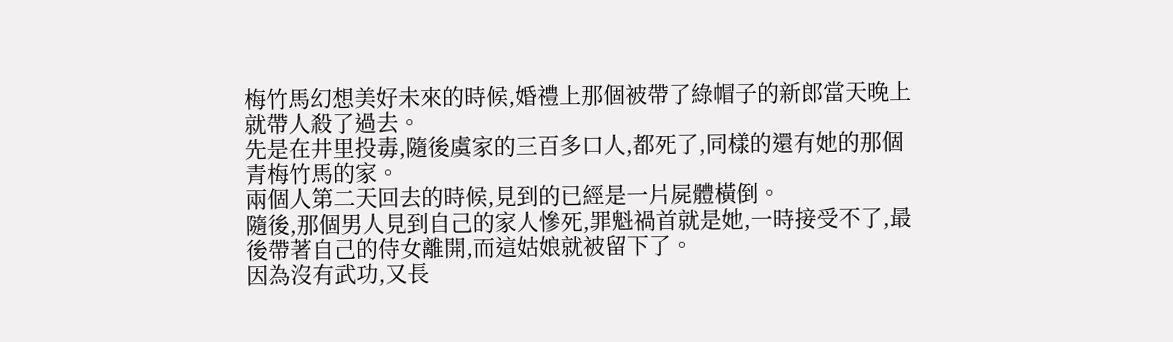梅竹馬幻想美好未來的時候,婚禮上那個被帶了綠帽子的新郎當天晚上就帶人殺了過去。
先是在井里投毒,隨後虞家的三百多口人,都死了,同樣的還有她的那個青梅竹馬的家。
兩個人第二天回去的時候,見到的已經是一片屍體橫倒。
隨後,那個男人見到自己的家人慘死,罪魁禍首就是她,一時接受不了,最後帶著自己的侍女離開,而這姑娘就被留下了。
因為沒有武功,又長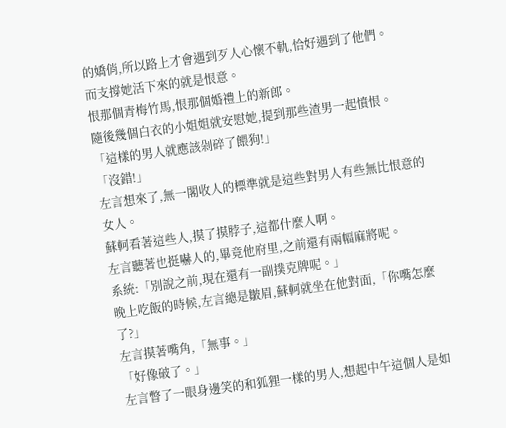的嬌俏,所以路上才會遇到歹人心懷不軌,恰好遇到了他們。
而支撐她活下來的就是恨意。
恨那個青梅竹馬,恨那個婚禮上的新郎。
隨後幾個白衣的小姐姐就安慰她,提到那些渣男一起憤恨。
「這樣的男人就應該剁碎了餵狗!」
「沒錯!」
左言想來了,無一閣收人的標準就是這些對男人有些無比恨意的女人。
蘇軻看著這些人,摸了摸脖子,這都什麼人啊。
左言聽著也挺嚇人的,畢竟他府里,之前還有兩幅麻將呢。
系統:「別說之前,現在還有一副撲克牌呢。」
晚上吃飯的時候,左言總是皺眉,蘇軻就坐在他對面,「你嘴怎麼了?」
左言摸著嘴角,「無事。」
「好像破了。」
左言瞥了一眼身邊笑的和狐狸一樣的男人,想起中午這個人是如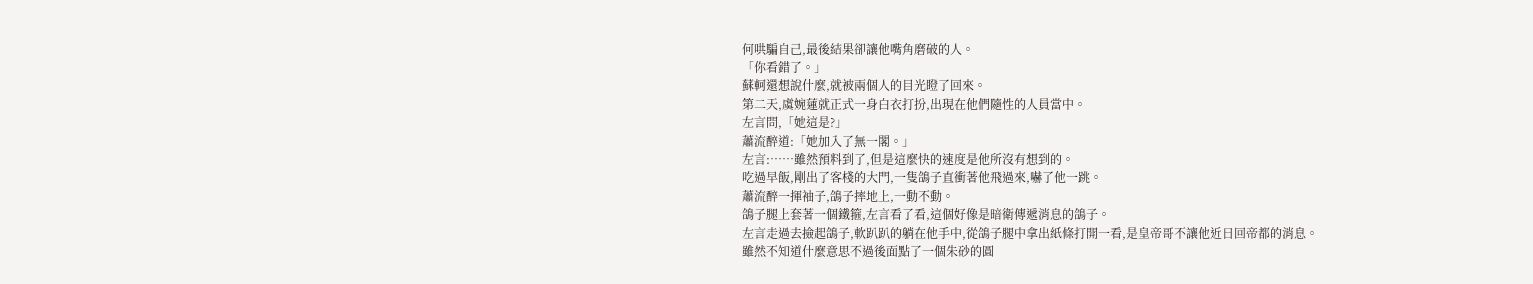何哄騙自己,最後結果卻讓他嘴角磨破的人。
「你看錯了。」
蘇軻還想說什麼,就被兩個人的目光瞪了回來。
第二天,虞婉蓮就正式一身白衣打扮,出現在他們隨性的人員當中。
左言問,「她這是?」
蕭流醉道:「她加入了無一閣。」
左言:……雖然預料到了,但是這麼快的速度是他所沒有想到的。
吃過早飯,剛出了客棧的大門,一隻鴿子直衝著他飛過來,嚇了他一跳。
蕭流醉一揮袖子,鴿子摔地上,一動不動。
鴿子腿上套著一個鐵箍,左言看了看,這個好像是暗衛傳遞消息的鴿子。
左言走過去撿起鴿子,軟趴趴的躺在他手中,從鴿子腿中拿出紙條打開一看,是皇帝哥不讓他近日回帝都的消息。
雖然不知道什麼意思不過後面點了一個朱砂的圓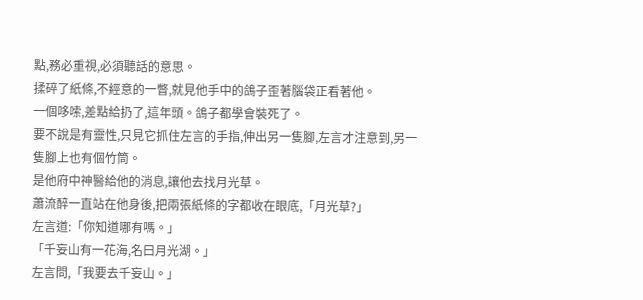點,務必重視,必須聽話的意思。
揉碎了紙條,不經意的一瞥,就見他手中的鴿子歪著腦袋正看著他。
一個哆嗦,差點給扔了,這年頭。鴿子都學會裝死了。
要不說是有靈性,只見它抓住左言的手指,伸出另一隻腳,左言才注意到,另一隻腳上也有個竹筒。
是他府中神醫給他的消息,讓他去找月光草。
蕭流醉一直站在他身後,把兩張紙條的字都收在眼底,「月光草?」
左言道:「你知道哪有嗎。」
「千妄山有一花海,名曰月光湖。」
左言問,「我要去千妄山。」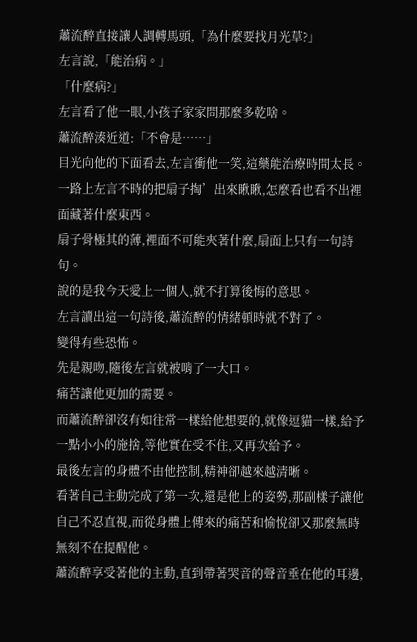蕭流醉直接讓人調轉馬頭,「為什麼要找月光草?」
左言說,「能治病。」
「什麼病?」
左言看了他一眼,小孩子家家問那麼多乾啥。
蕭流醉湊近道:「不會是……」
目光向他的下面看去,左言衝他一笑,這藥能治療時間太長。
一路上左言不時的把扇子掏’出來瞅瞅,怎麼看也看不出裡面藏著什麼東西。
扇子骨極其的薄,裡面不可能夾著什麼,扇面上只有一句詩句。
說的是我今天愛上一個人,就不打算後悔的意思。
左言讀出這一句詩後,蕭流醉的情緒頓時就不對了。
變得有些恐怖。
先是親吻,隨後左言就被啃了一大口。
痛苦讓他更加的需要。
而蕭流醉卻沒有如往常一樣給他想要的,就像逗貓一樣,給予一點小小的施捨,等他實在受不住,又再次給予。
最後左言的身體不由他控制,精神卻越來越清晰。
看著自己主動完成了第一次,還是他上的姿勢,那副樣子讓他自己不忍直視,而從身體上傳來的痛苦和愉悅卻又那麼無時無刻不在提醒他。
蕭流醉享受著他的主動,直到帶著哭音的聲音垂在他的耳邊,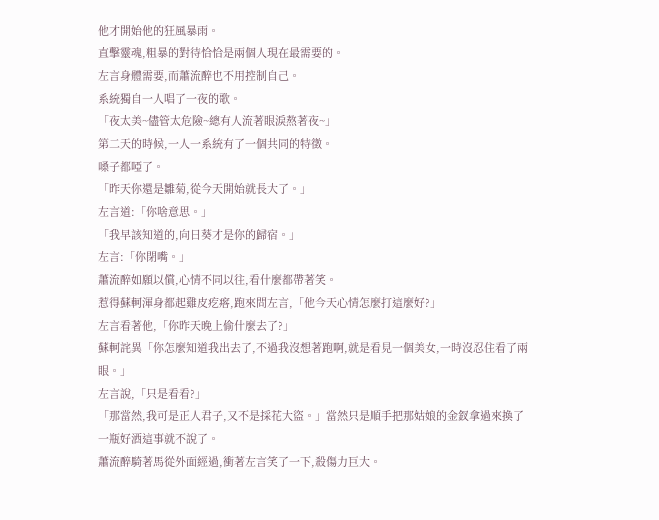他才開始他的狂風暴雨。
直擊靈魂,粗暴的對待恰恰是兩個人現在最需要的。
左言身體需要,而蕭流醉也不用控制自己。
系統獨自一人唱了一夜的歌。
「夜太美~儘管太危險~總有人流著眼淚熬著夜~」
第二天的時候,一人一系統有了一個共同的特徵。
嗓子都啞了。
「昨天你還是雛菊,從今天開始就長大了。」
左言道:「你啥意思。」
「我早該知道的,向日葵才是你的歸宿。」
左言:「你閉嘴。」
蕭流醉如願以償,心情不同以往,看什麼都帶著笑。
惹得蘇軻渾身都起雞皮疙瘩,跑來問左言,「他今天心情怎麼打這麼好?」
左言看著他,「你昨天晚上偷什麼去了?」
蘇軻詫異「你怎麼知道我出去了,不過我沒想著跑啊,就是看見一個美女,一時沒忍住看了兩眼。」
左言說,「只是看看?」
「那當然,我可是正人君子,又不是採花大盜。」當然只是順手把那姑娘的金釵拿過來換了一瓶好酒這事就不說了。
蕭流醉騎著馬從外面經過,衝著左言笑了一下,殺傷力巨大。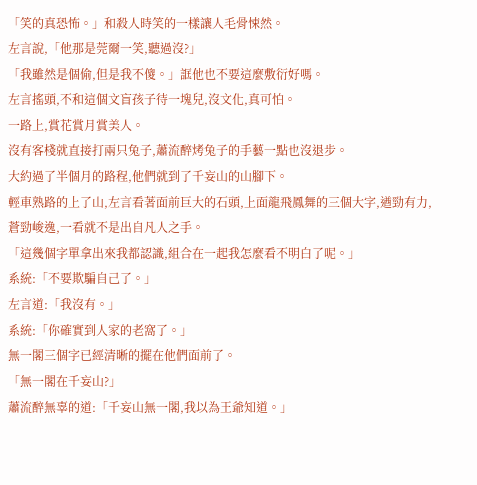「笑的真恐怖。」和殺人時笑的一樣讓人毛骨悚然。
左言說,「他那是莞爾一笑,聽過沒?」
「我雖然是個偷,但是我不傻。」誆他也不要這麼敷衍好嗎。
左言搖頭,不和這個文盲孩子待一塊兒,沒文化,真可怕。
一路上,賞花賞月賞美人。
沒有客棧就直接打兩只兔子,蕭流醉烤兔子的手藝一點也沒退步。
大約過了半個月的路程,他們就到了千妄山的山腳下。
輕車熟路的上了山,左言看著面前巨大的石頭,上面龍飛鳳舞的三個大字,遒勁有力,蒼勁峻逸,一看就不是出自凡人之手。
「這幾個字單拿出來我都認識,組合在一起我怎麼看不明白了呢。」
系統:「不要欺騙自己了。」
左言道:「我沒有。」
系統:「你確實到人家的老窩了。」
無一閣三個字已經清晰的擺在他們面前了。
「無一閣在千妄山?」
蕭流醉無辜的道:「千妄山無一閣,我以為王爺知道。」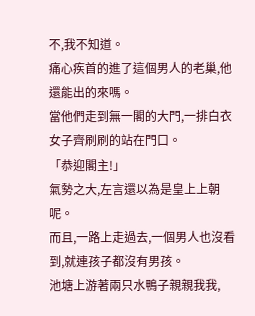不,我不知道。
痛心疾首的進了這個男人的老巢,他還能出的來嗎。
當他們走到無一閣的大門,一排白衣女子齊刷刷的站在門口。
「恭迎閣主!」
氣勢之大,左言還以為是皇上上朝呢。
而且,一路上走過去,一個男人也沒看到,就連孩子都沒有男孩。
池塘上游著兩只水鴨子親親我我,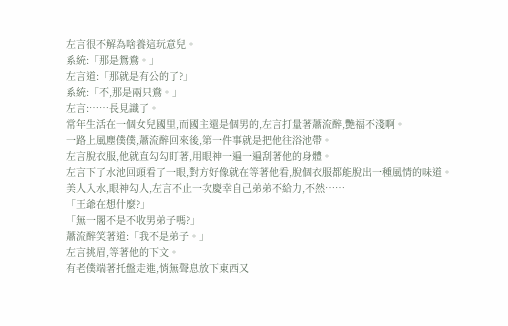左言很不解為啥養這玩意兒。
系統:「那是鴛鴦。」
左言道:「那就是有公的了?」
系統:「不,那是兩只鴦。」
左言:……長見識了。
常年生活在一個女兒國里,而國主還是個男的,左言打量著蕭流醉,艷福不淺啊。
一路上風塵僕僕,蕭流醉回來後,第一件事就是把他往浴池帶。
左言脫衣服,他就直勾勾盯著,用眼神一遍一遍刮著他的身體。
左言下了水池回頭看了一眼,對方好像就在等著他看,脫個衣服都能脫出一種風情的味道。
美人入水,眼神勾人,左言不止一次慶幸自己弟弟不給力,不然……
「王爺在想什麼?」
「無一閣不是不收男弟子嗎?」
蕭流醉笑著道:「我不是弟子。」
左言挑眉,等著他的下文。
有老僕端著托盤走進,悄無聲息放下東西又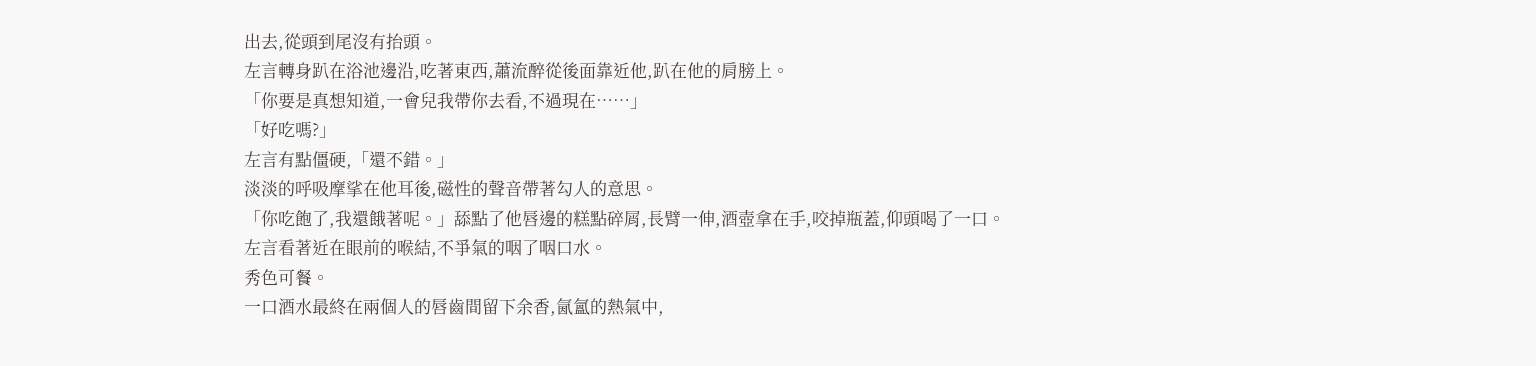出去,從頭到尾沒有抬頭。
左言轉身趴在浴池邊沿,吃著東西,蕭流醉從後面靠近他,趴在他的肩膀上。
「你要是真想知道,一會兒我帶你去看,不過現在……」
「好吃嗎?」
左言有點僵硬,「還不錯。」
淡淡的呼吸摩挲在他耳後,磁性的聲音帶著勾人的意思。
「你吃飽了,我還餓著呢。」舔點了他唇邊的糕點碎屑,長臂一伸,酒壺拿在手,咬掉瓶蓋,仰頭喝了一口。
左言看著近在眼前的喉結,不爭氣的咽了咽口水。
秀色可餐。
一口酒水最終在兩個人的唇齒間留下余香,氤氳的熱氣中,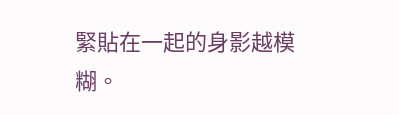緊貼在一起的身影越模糊。